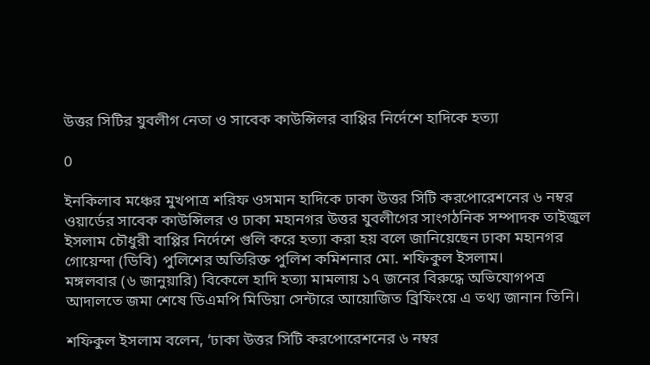উত্তর সিটির যুবলীগ নেতা ও সাবেক কাউন্সিলর বাপ্পির নির্দেশে হাদিকে হত্যা

0

ইনকিলাব মঞ্চের মুখপাত্র শরিফ ওসমান হাদিকে ঢাকা উত্তর সিটি করপোরেশনের ৬ নম্বর ওয়ার্ডের সাবেক কাউন্সিলর ও ঢাকা মহানগর উত্তর যুবলীগের সাংগঠনিক সম্পাদক তাইজুল ইসলাম চৌধুরী বাপ্পির নির্দেশে গুলি করে হত্যা করা হয় বলে জানিয়েছেন ঢাকা মহানগর গোয়েন্দা (ডিবি) পুলিশের অতিরিক্ত পুলিশ কমিশনার মো. শফিকুল ইসলাম।
মঙ্গলবার (৬ জানুয়ারি) বিকেলে হাদি হত্যা মামলায় ১৭ জনের বিরুদ্ধে অভিযোগপত্র আদালতে জমা শেষে ডিএমপি মিডিয়া সেন্টারে আয়োজিত ব্রিফিংয়ে এ তথ্য জানান তিনি।

শফিকুল ইসলাম বলেন, ‘ঢাকা উত্তর সিটি করপোরেশনের ৬ নম্বর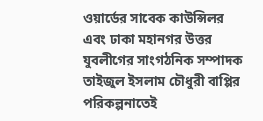ওয়ার্ডের সাবেক কাউন্সিলর এবং ঢাকা মহানগর উত্তর যুবলীগের সাংগঠনিক সম্পাদক তাইজুল ইসলাম চৌধুরী বাপ্পির পরিকল্পনাতেই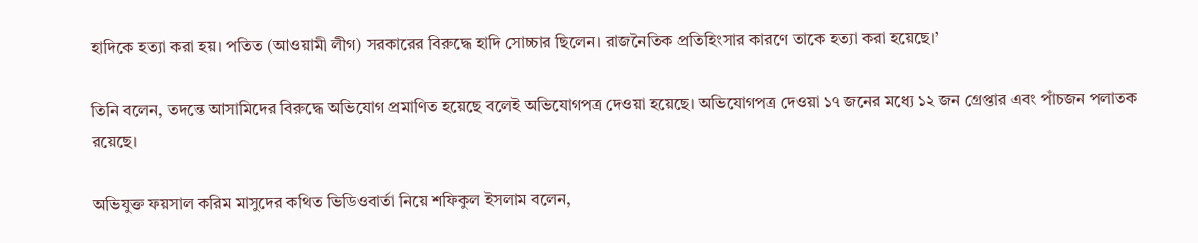হাদিকে হত্যা করা হয়। পতিত (আওয়ামী লীগ) সরকারের বিরুদ্ধে হাদি সোচ্চার ছিলেন। রাজনৈতিক প্রতিহিংসার কারণে তাকে হত্যা করা হয়েছে।’

তিনি বলেন, তদন্তে আসামিদের বিরুদ্ধে অভিযোগ প্রমাণিত হয়েছে বলেই অভিযোগপত্র দেওয়া হয়েছে। অভিযোগপত্র দেওয়া ১৭ জনের মধ্যে ১২ জন গ্রেপ্তার এবং পাঁচজন পলাতক রয়েছে।

অভিযুক্ত ফয়সাল করিম মাসুদের কথিত ভিডিওবার্তা নিয়ে শফিকুল ইসলাম বলেন,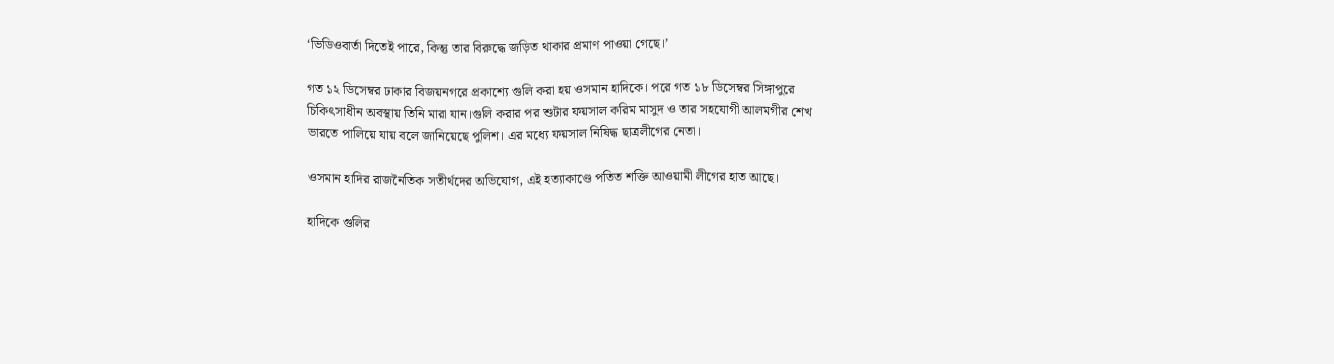‘ভিডিওবার্তা দিতেই পারে, কিন্তু তার বিরুদ্ধে জড়িত থাকার প্রমাণ পাওয়া গেছে।’

গত ১২ ডিসেম্বর ঢাকার বিজয়নগরে প্রকাশ্যে গুলি করা হয় ওসমান হাদিকে। পরে গত ১৮ ডিসেম্বর সিঙ্গাপুরে চিকিৎসাধীন অবস্থায় তিনি মারা যান।গুলি করার পর শুটার ফয়সাল করিম মাসুদ ও তার সহযোগী আলমগীর শেখ ভারতে পালিয়ে যায় বলে জানিয়েছে পুলিশ। এর মধ্যে ফয়সাল নিষিদ্ধ ছাত্রলীগের নেতা।

ওসমান হাদির রাজনৈতিক সতীর্থদের অভিযোগ, এই হত্যাকাণ্ডে পতিত শক্তি আওয়ামী লীগের হাত আছে।

হাদিকে গুলির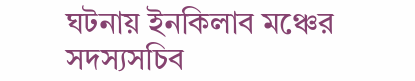ঘটনায় ইনকিলাব মঞ্চের সদস্যসচিব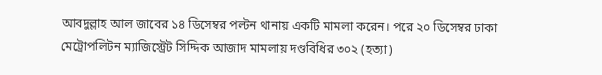আবদুল্লাহ আল জাবের ১৪ ডিসেম্বর পল্টন থানায় একটি মামলা করেন। পরে ২০ ডিসেম্বর ঢাকা মেট্রোপলিটন ম্যাজিস্ট্রেট সিদ্দিক আজাদ মামলায় দণ্ডবিধির ৩০২ (হত্যা)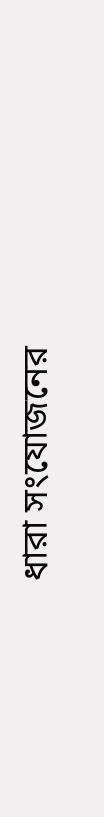ধারা সংযোজনের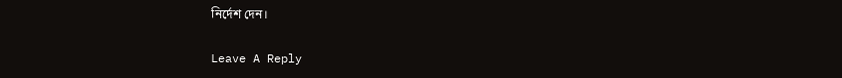নির্দেশ দেন।

Leave A Reply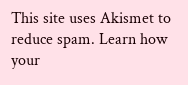This site uses Akismet to reduce spam. Learn how your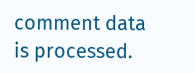comment data is processed.